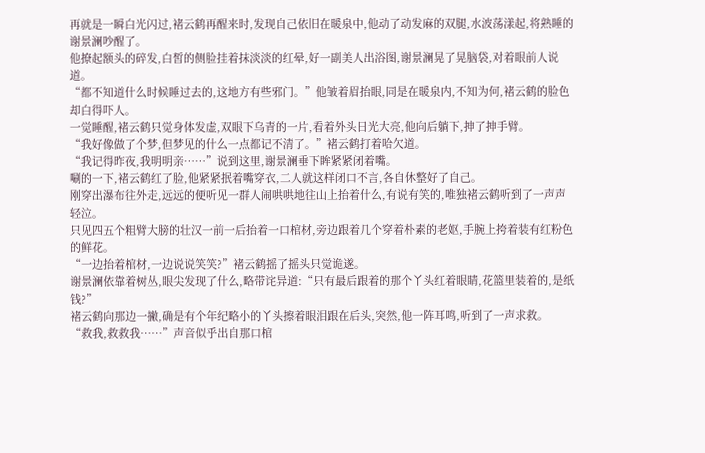再就是一瞬白光闪过,褚云鹤再醒来时,发现自己依旧在暖泉中,他动了动发麻的双腿,水波荡漾起,将熟睡的谢景澜吵醒了。
他撩起额头的碎发,白皙的侧脸挂着抹淡淡的红晕,好一副美人出浴图,谢景澜晃了晃脑袋,对着眼前人说道。
“都不知道什么时候睡过去的,这地方有些邪门。”他皱着眉抬眼,同是在暖泉内,不知为何,褚云鹤的脸色却白得吓人。
一觉睡醒,褚云鹤只觉身体发虚,双眼下乌青的一片,看着外头日光大亮,他向后躺下,抻了抻手臂。
“我好像做了个梦,但梦见的什么一点都记不清了。”褚云鹤打着哈欠道。
“我记得昨夜,我明明亲……”说到这里,谢景澜垂下眸紧紧闭着嘴。
唰的一下,褚云鹤红了脸,他紧紧抿着嘴穿衣,二人就这样闭口不言,各自休整好了自己。
刚穿出瀑布往外走,远远的便听见一群人闹哄哄地往山上抬着什么,有说有笑的,唯独褚云鹤听到了一声声轻泣。
只见四五个粗臂大膀的壮汉一前一后抬着一口棺材,旁边跟着几个穿着朴素的老妪,手腕上挎着装有红粉色的鲜花。
“一边抬着棺材,一边说说笑笑?”褚云鹤摇了摇头只觉诡遂。
谢景澜依靠着树丛,眼尖发现了什么,略带诧异道:“只有最后跟着的那个丫头红着眼睛,花篮里装着的,是纸钱?”
褚云鹤向那边一撇,确是有个年纪略小的丫头擦着眼泪跟在后头,突然,他一阵耳鸣,听到了一声求救。
“救我,救救我……”声音似乎出自那口棺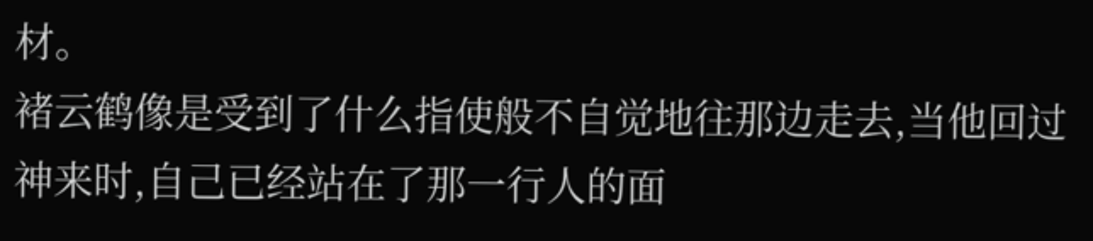材。
褚云鹤像是受到了什么指使般不自觉地往那边走去,当他回过神来时,自己已经站在了那一行人的面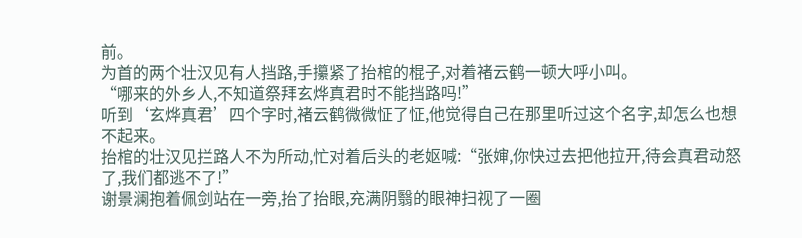前。
为首的两个壮汉见有人挡路,手攥紧了抬棺的棍子,对着褚云鹤一顿大呼小叫。
“哪来的外乡人,不知道祭拜玄烨真君时不能挡路吗!”
听到‘玄烨真君’四个字时,褚云鹤微微怔了怔,他觉得自己在那里听过这个名字,却怎么也想不起来。
抬棺的壮汉见拦路人不为所动,忙对着后头的老妪喊:“张婶,你快过去把他拉开,待会真君动怒了,我们都逃不了!”
谢景澜抱着佩剑站在一旁,抬了抬眼,充满阴翳的眼神扫视了一圈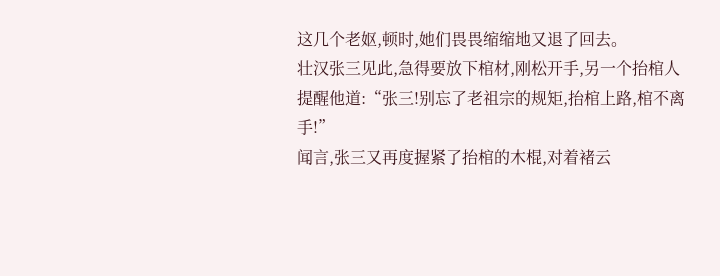这几个老妪,顿时,她们畏畏缩缩地又退了回去。
壮汉张三见此,急得要放下棺材,刚松开手,另一个抬棺人提醒他道:“张三!别忘了老祖宗的规矩,抬棺上路,棺不离手!”
闻言,张三又再度握紧了抬棺的木棍,对着褚云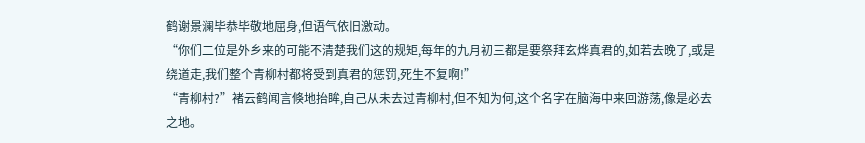鹤谢景澜毕恭毕敬地屈身,但语气依旧激动。
“你们二位是外乡来的可能不清楚我们这的规矩,每年的九月初三都是要祭拜玄烨真君的,如若去晚了,或是绕道走,我们整个青柳村都将受到真君的惩罚,死生不复啊!”
“青柳村?”褚云鹤闻言倏地抬眸,自己从未去过青柳村,但不知为何,这个名字在脑海中来回游荡,像是必去之地。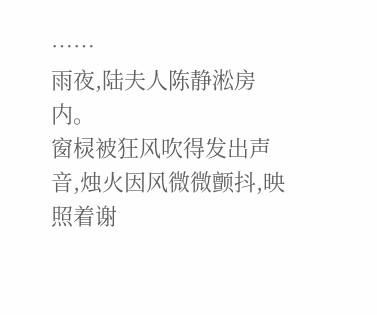……
雨夜,陆夫人陈静淞房内。
窗棂被狂风吹得发出声音,烛火因风微微颤抖,映照着谢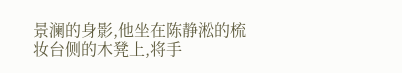景澜的身影,他坐在陈静淞的梳妆台侧的木凳上,将手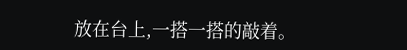放在台上,一搭一搭的敲着。